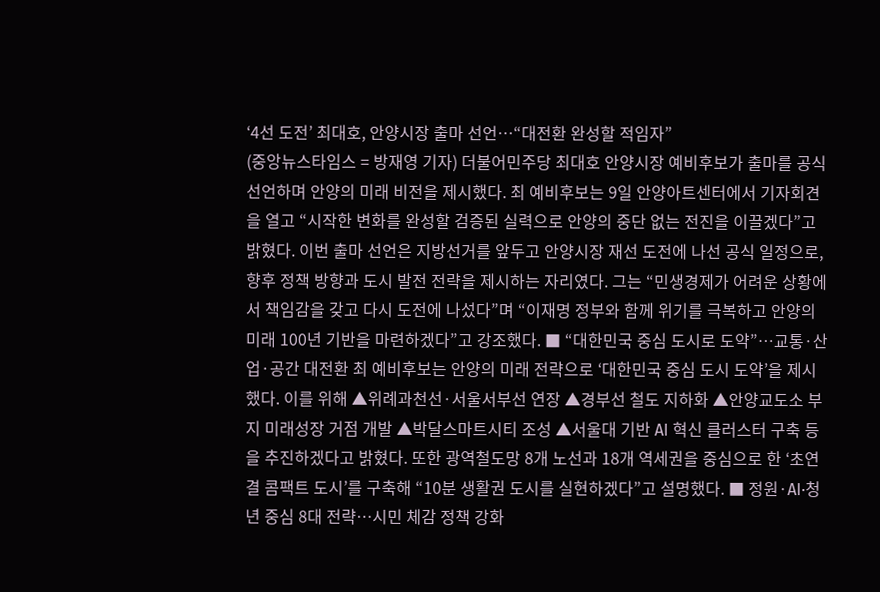‘4선 도전’ 최대호, 안양시장 출마 선언…“대전환 완성할 적임자”
(중앙뉴스타임스 = 방재영 기자) 더불어민주당 최대호 안양시장 예비후보가 출마를 공식 선언하며 안양의 미래 비전을 제시했다. 최 예비후보는 9일 안양아트센터에서 기자회견을 열고 “시작한 변화를 완성할 검증된 실력으로 안양의 중단 없는 전진을 이끌겠다”고 밝혔다. 이번 출마 선언은 지방선거를 앞두고 안양시장 재선 도전에 나선 공식 일정으로, 향후 정책 방향과 도시 발전 전략을 제시하는 자리였다. 그는 “민생경제가 어려운 상황에서 책임감을 갖고 다시 도전에 나섰다”며 “이재명 정부와 함께 위기를 극복하고 안양의 미래 100년 기반을 마련하겠다”고 강조했다. ■ “대한민국 중심 도시로 도약”…교통·산업·공간 대전환 최 예비후보는 안양의 미래 전략으로 ‘대한민국 중심 도시 도약’을 제시했다. 이를 위해 ▲위례과천선·서울서부선 연장 ▲경부선 철도 지하화 ▲안양교도소 부지 미래성장 거점 개발 ▲박달스마트시티 조성 ▲서울대 기반 AI 혁신 클러스터 구축 등을 추진하겠다고 밝혔다. 또한 광역철도망 8개 노선과 18개 역세권을 중심으로 한 ‘초연결 콤팩트 도시’를 구축해 “10분 생활권 도시를 실현하겠다”고 설명했다. ■ 정원·AI·청년 중심 8대 전략…시민 체감 정책 강화